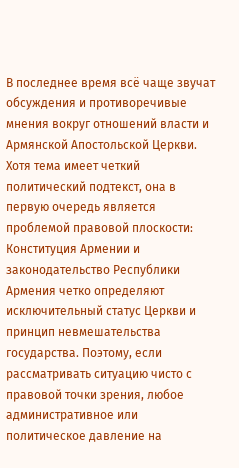В последнее время всё чаще звучат обсуждения и противоречивые мнения вокруг отношений власти и Армянской Апостольской Церкви. Хотя тема имеет четкий политический подтекст, она в первую очередь является проблемой правовой плоскости: Конституция Армении и законодательство Республики Армения четко определяют исключительный статус Церкви и принцип невмешательства государства. Поэтому, если рассматривать ситуацию чисто с правовой точки зрения, любое административное или политическое давление на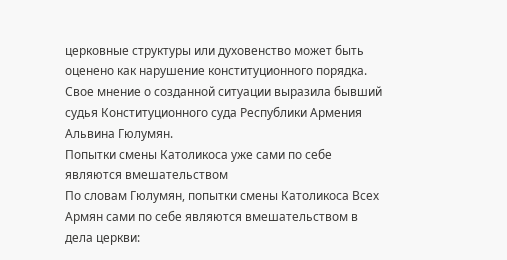церковные структуры или духовенство может быть оценено как нарушение конституционного порядка. Свое мнение о созданной ситуации выразила бывший судья Конституционного суда Республики Армения Альвина Гюлумян.
Попытки смены Католикоса уже сами по себе являются вмешательством
По словам Гюлумян, попытки смены Католикоса Всех Армян сами по себе являются вмешательством в дела церкви: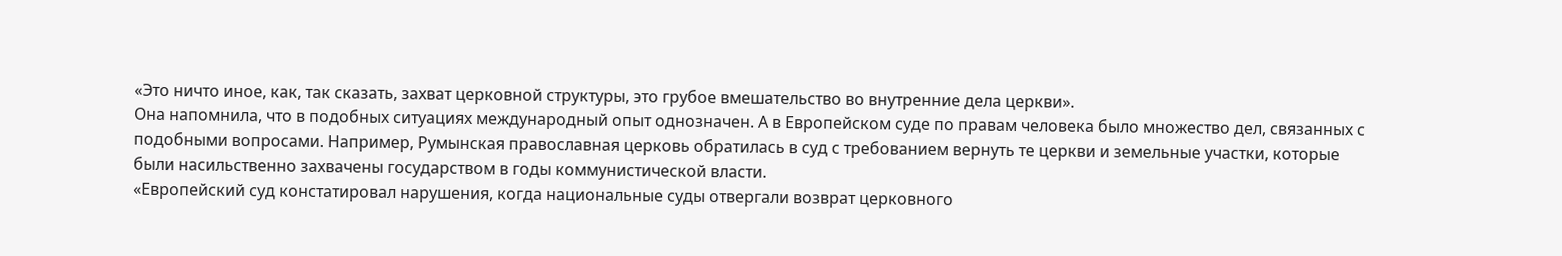«Это ничто иное, как, так сказать, захват церковной структуры, это грубое вмешательство во внутренние дела церкви».
Она напомнила, что в подобных ситуациях международный опыт однозначен. А в Европейском суде по правам человека было множество дел, связанных с подобными вопросами. Например, Румынская православная церковь обратилась в суд с требованием вернуть те церкви и земельные участки, которые были насильственно захвачены государством в годы коммунистической власти.
«Европейский суд констатировал нарушения, когда национальные суды отвергали возврат церковного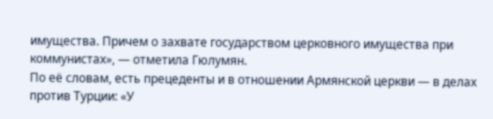имущества. Причем о захвате государством церковного имущества при коммунистах», — отметила Гюлумян.
По её словам, есть прецеденты и в отношении Армянской церкви — в делах против Турции: «У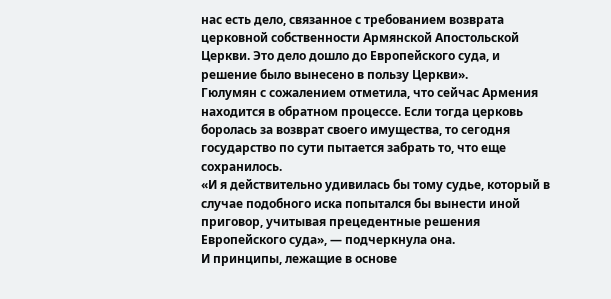нас есть дело, связанное с требованием возврата церковной собственности Армянской Апостольской Церкви. Это дело дошло до Европейского суда, и решение было вынесено в пользу Церкви».
Гюлумян с сожалением отметила, что сейчас Армения находится в обратном процессе. Если тогда церковь боролась за возврат своего имущества, то сегодня государство по сути пытается забрать то, что еще сохранилось.
«И я действительно удивилась бы тому судье, который в случае подобного иска попытался бы вынести иной приговор, учитывая прецедентные решения Европейского суда», — подчеркнула она.
И принципы, лежащие в основе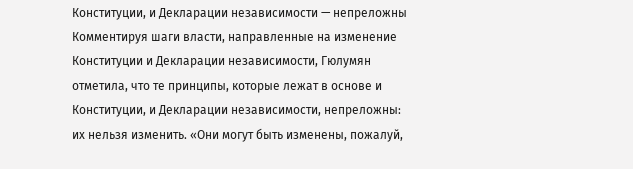Конституции, и Декларации независимости — непреложны
Комментируя шаги власти, направленные на изменение Конституции и Декларации независимости, Гюлумян отметила, что те принципы, которые лежат в основе и Конституции, и Декларации независимости, непреложны: их нельзя изменить. «Они могут быть изменены, пожалуй,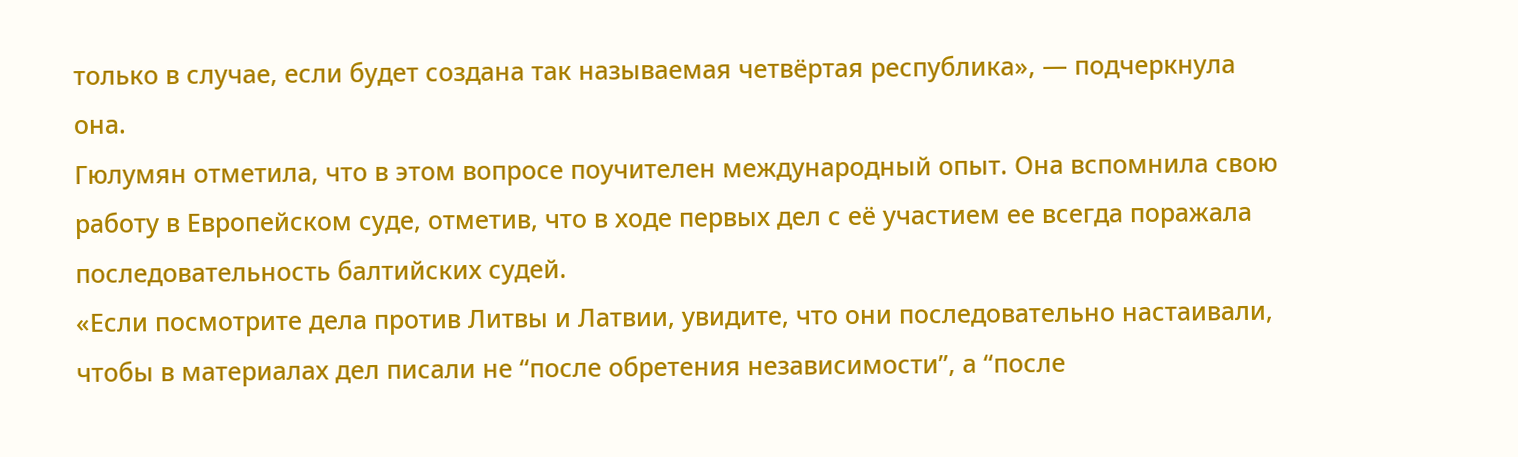только в случае, если будет создана так называемая четвёртая республика», — подчеркнула она.
Гюлумян отметила, что в этом вопросе поучителен международный опыт. Она вспомнила свою работу в Европейском суде, отметив, что в ходе первых дел с её участием ее всегда поражала последовательность балтийских судей.
«Если посмотрите дела против Литвы и Латвии, увидите, что они последовательно настаивали, чтобы в материалах дел писали не “после обретения независимости”, а “после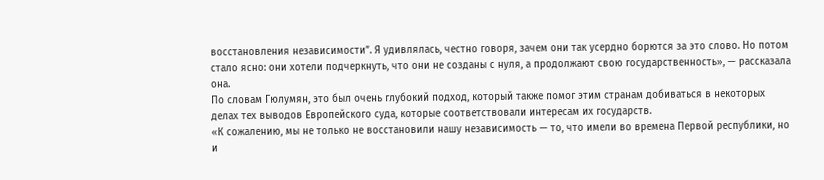восстановления независимости”. Я удивлялась, честно говоря, зачем они так усердно борются за это слово. Но потом стало ясно: они хотели подчеркнуть, что они не созданы с нуля, а продолжают свою государственность», — рассказала она.
По словам Гюлумян, это был очень глубокий подход, который также помог этим странам добиваться в некоторых делах тех выводов Европейского суда, которые соответствовали интересам их государств.
«К сожалению, мы не только не восстановили нашу независимость — то, что имели во времена Первой республики, но и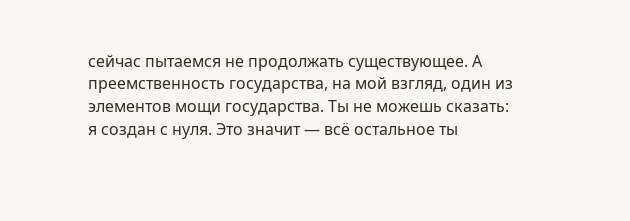сейчас пытаемся не продолжать существующее. А преемственность государства, на мой взгляд, один из элементов мощи государства. Ты не можешь сказать: я создан с нуля. Это значит — всё остальное ты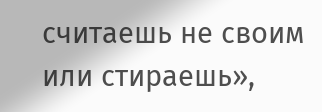считаешь не своим или стираешь»,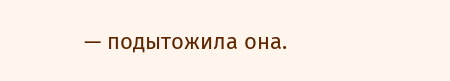— подытожила она.